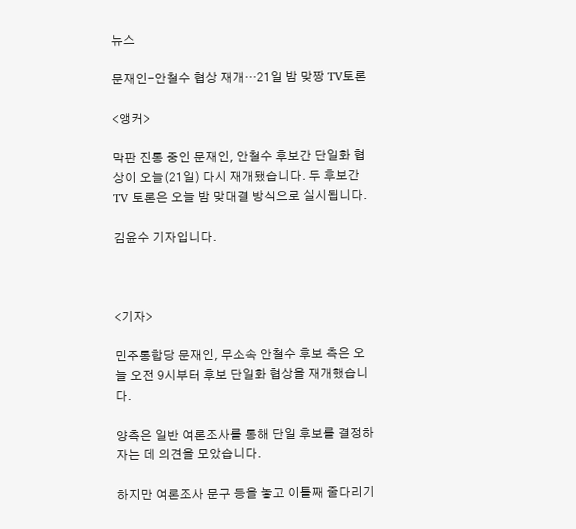뉴스

문재인-안철수 협상 재개…21일 밤 맞짱 TV토론

<앵커>

막판 진통 중인 문재인, 안철수 후보간 단일화 협상이 오늘(21일) 다시 재개됐습니다. 두 후보간 TV 토론은 오늘 밤 맞대결 방식으로 실시됩니다.

김윤수 기자입니다.



<기자>

민주통합당 문재인, 무소속 안철수 후보 측은 오늘 오전 9시부터 후보 단일화 협상을 재개했습니다.

양측은 일반 여론조사를 통해 단일 후보를 결정하자는 데 의견을 모았습니다.

하지만 여론조사 문구 등을 놓고 이틀째 줄다리기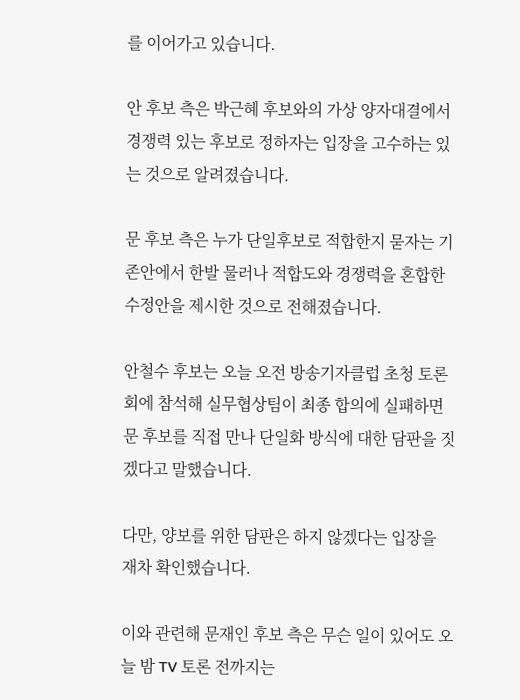를 이어가고 있습니다.

안 후보 측은 박근혜 후보와의 가상 양자대결에서 경쟁력 있는 후보로 정하자는 입장을 고수하는 있는 것으로 알려졌습니다.

문 후보 측은 누가 단일후보로 적합한지 묻자는 기존안에서 한발 물러나 적합도와 경쟁력을 혼합한 수정안을 제시한 것으로 전해졌습니다.

안철수 후보는 오늘 오전 방송기자클럽 초청 토론회에 참석해 실무협상팀이 최종 합의에 실패하면 문 후보를 직접 만나 단일화 방식에 대한 담판을 짓겠다고 말했습니다.

다만, 양보를 위한 담판은 하지 않겠다는 입장을 재차 확인했습니다.

이와 관련해 문재인 후보 측은 무슨 일이 있어도 오늘 밤 TV 토론 전까지는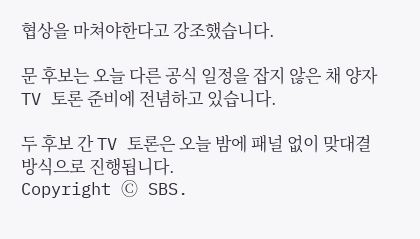협상을 마쳐야한다고 강조했습니다.

문 후보는 오늘 다른 공식 일정을 잡지 않은 채 양자 TV 토론 준비에 전념하고 있습니다.

두 후보 간 TV 토론은 오늘 밤에 패널 없이 맞대결 방식으로 진행됩니다.
Copyright Ⓒ SBS.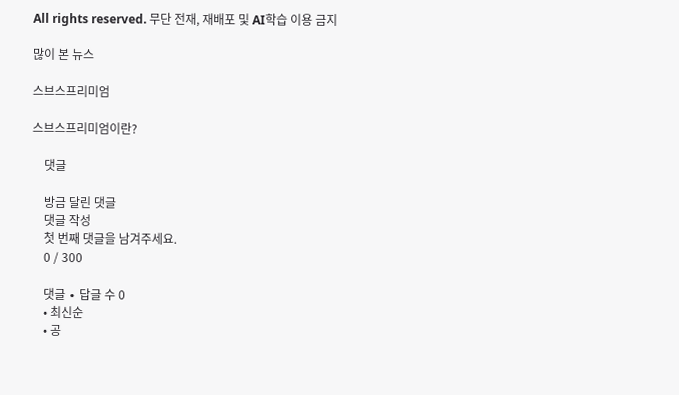All rights reserved. 무단 전재, 재배포 및 AI학습 이용 금지

많이 본 뉴스

스브스프리미엄

스브스프리미엄이란?

    댓글

    방금 달린 댓글
    댓글 작성
    첫 번째 댓글을 남겨주세요.
    0 / 300

    댓글 ∙ 답글 수 0
    • 최신순
    • 공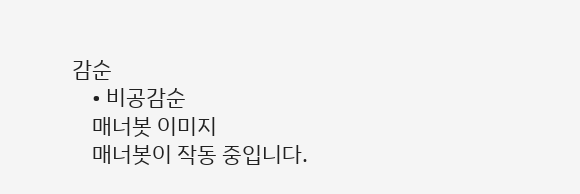감순
    • 비공감순
    매너봇 이미지
    매너봇이 작동 중입니다.